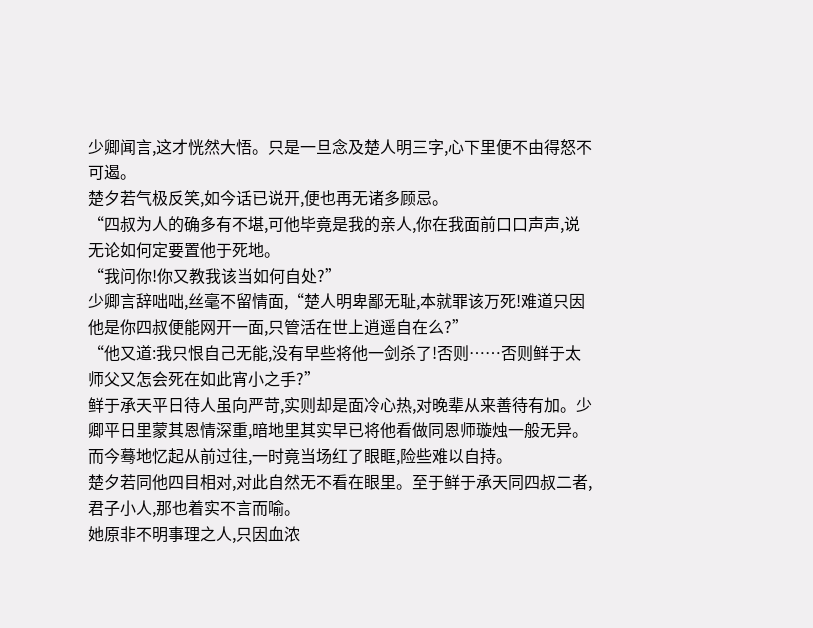少卿闻言,这才恍然大悟。只是一旦念及楚人明三字,心下里便不由得怒不可遏。
楚夕若气极反笑,如今话已说开,便也再无诸多顾忌。
“四叔为人的确多有不堪,可他毕竟是我的亲人,你在我面前口口声声,说无论如何定要置他于死地。
“我问你!你又教我该当如何自处?”
少卿言辞咄咄,丝毫不留情面,“楚人明卑鄙无耻,本就罪该万死!难道只因他是你四叔便能网开一面,只管活在世上逍遥自在么?”
“他又道:我只恨自己无能,没有早些将他一剑杀了!否则……否则鲜于太师父又怎会死在如此宵小之手?”
鲜于承天平日待人虽向严苛,实则却是面冷心热,对晚辈从来善待有加。少卿平日里蒙其恩情深重,暗地里其实早已将他看做同恩师璇烛一般无异。而今蓦地忆起从前过往,一时竟当场红了眼眶,险些难以自持。
楚夕若同他四目相对,对此自然无不看在眼里。至于鲜于承天同四叔二者,君子小人,那也着实不言而喻。
她原非不明事理之人,只因血浓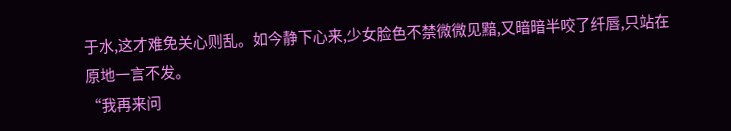于水,这才难免关心则乱。如今静下心来,少女脸色不禁微微见黯,又暗暗半咬了纤唇,只站在原地一言不发。
“我再来问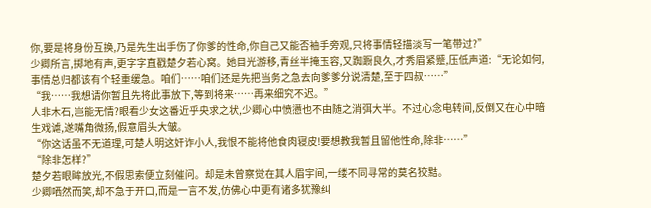你,要是将身份互换,乃是先生出手伤了你爹的性命,你自己又能否袖手旁观,只将事情轻描淡写一笔带过?”
少卿所言,掷地有声,更字字直戳楚夕若心窝。她目光游移,青丝半掩玉容,又踟蹰良久,才秀眉紧蹙,压低声道:“无论如何,事情总归都该有个轻重缓急。咱们……咱们还是先把当务之急去向爹爹分说清楚,至于四叔……”
“我……我想请你暂且先将此事放下,等到将来……再来细究不迟。”
人非木石,岂能无情?眼看少女这番近乎央求之状,少卿心中愤懑也不由随之消弭大半。不过心念电转间,反倒又在心中暗生戏谑,遂嘴角微扬,假意眉头大皱。
“你这话虽不无道理,可楚人明这奸诈小人,我恨不能将他食肉寝皮!要想教我暂且留他性命,除非……”
“除非怎样?”
楚夕若眼眸放光,不假思索便立刻催问。却是未曾察觉在其人眉宇间,一缕不同寻常的莫名狡黠。
少卿哂然而笑,却不急于开口,而是一言不发,仿佛心中更有诸多犹豫纠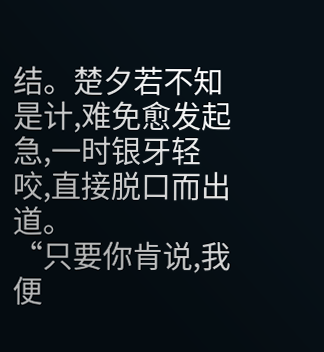结。楚夕若不知是计,难免愈发起急,一时银牙轻咬,直接脱口而出道。
“只要你肯说,我便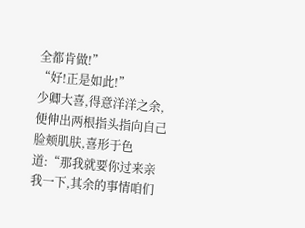全都肯做!”
“好!正是如此!”
少卿大喜,得意洋洋之余,便伸出两根指头指向自己脸颊肌肤,喜形于色道:“那我就要你过来亲我一下,其余的事情咱们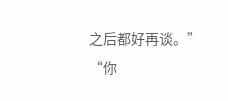之后都好再谈。”
“你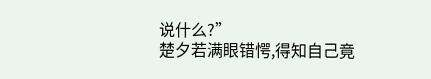说什么?”
楚夕若满眼错愕,得知自己竟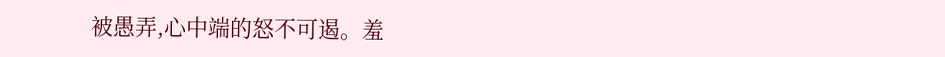被愚弄,心中端的怒不可遏。羞